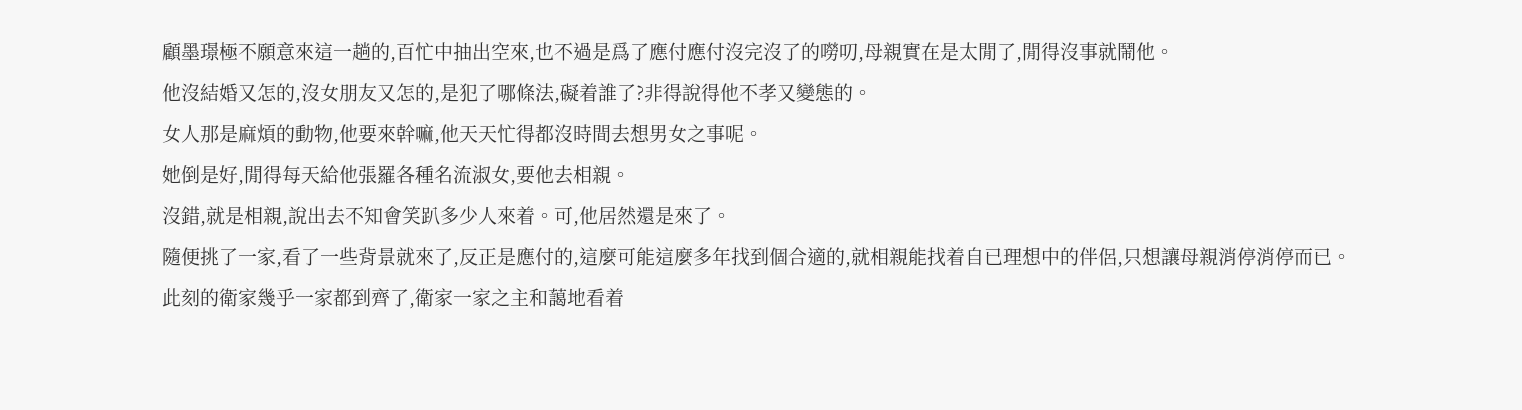顧墨璟極不願意來這一趟的,百忙中抽出空來,也不過是爲了應付應付沒完沒了的嘮叨,母親實在是太閒了,閒得沒事就鬧他。
他沒結婚又怎的,沒女朋友又怎的,是犯了哪條法,礙着誰了?非得說得他不孝又變態的。
女人那是麻煩的動物,他要來幹嘛,他天天忙得都沒時間去想男女之事呢。
她倒是好,閒得每天給他張羅各種名流淑女,要他去相親。
沒錯,就是相親,說出去不知會笑趴多少人來着。可,他居然還是來了。
隨便挑了一家,看了一些背景就來了,反正是應付的,這麼可能這麼多年找到個合適的,就相親能找着自已理想中的伴侶,只想讓母親消停消停而已。
此刻的衛家幾乎一家都到齊了,衛家一家之主和藹地看着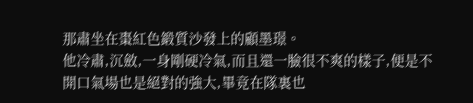那肅坐在棗紅色鍛質沙發上的顧墨璟。
他冷肅,沉斂,一身剛硬冷氣,而且還一臉很不爽的樣子,便是不開口氣場也是絕對的強大,畢竟在隊裏也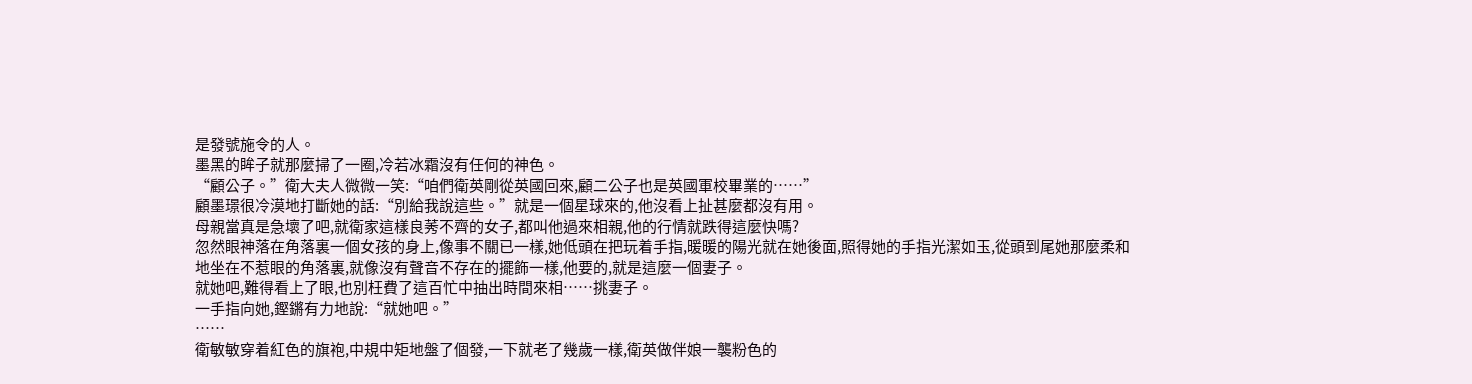是發號施令的人。
墨黑的眸子就那麼掃了一圈,冷若冰霜沒有任何的神色。
“顧公子。”衛大夫人微微一笑:“咱們衛英剛從英國回來,顧二公子也是英國軍校畢業的……”
顧墨璟很冷漠地打斷她的話:“別給我說這些。”就是一個星球來的,他沒看上扯甚麼都沒有用。
母親當真是急壞了吧,就衛家這樣良莠不齊的女子,都叫他過來相親,他的行情就跌得這麼快嗎?
忽然眼神落在角落裏一個女孩的身上,像事不關已一樣,她低頭在把玩着手指,暖暖的陽光就在她後面,照得她的手指光潔如玉,從頭到尾她那麼柔和地坐在不惹眼的角落裏,就像沒有聲音不存在的擺飾一樣,他要的,就是這麼一個妻子。
就她吧,難得看上了眼,也別枉費了這百忙中抽出時間來相……挑妻子。
一手指向她,鏗鏘有力地說:“就她吧。”
……
衛敏敏穿着紅色的旗袍,中規中矩地盤了個發,一下就老了幾歲一樣,衛英做伴娘一襲粉色的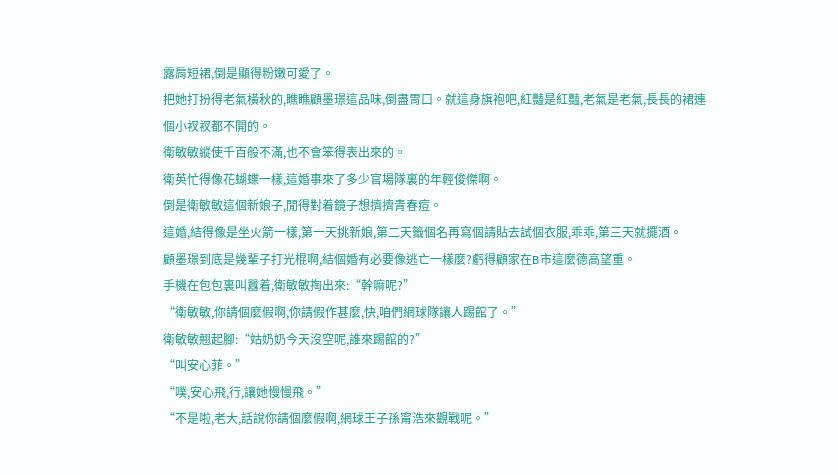露肩短裙,倒是顯得粉嫩可愛了。
把她打扮得老氣橫秋的,瞧瞧顧墨璟這品味,倒盡胃口。就這身旗袍吧,紅豔是紅豔,老氣是老氣,長長的裙連個小衩衩都不開的。
衛敏敏縱使千百般不滿,也不會笨得表出來的。
衛英忙得像花蝴蝶一樣,這婚事來了多少官場隊裏的年輕俊傑啊。
倒是衛敏敏這個新娘子,閒得對着鏡子想擠擠青春痘。
這婚,結得像是坐火箭一樣,第一天挑新娘,第二天籤個名再寫個請貼去試個衣服,乖乖,第三天就擺酒。
顧墨璟到底是幾輩子打光棍啊,結個婚有必要像逃亡一樣麼?虧得顧家在B市這麼德高望重。
手機在包包裏叫囂着,衛敏敏掏出來:“幹嘛呢?”
“衛敏敏,你請個麼假啊,你請假作甚麼,快,咱們網球隊讓人踢館了。”
衛敏敏翹起腳:“姑奶奶今天沒空呢,誰來踢館的?”
“叫安心菲。”
“噗,安心飛,行,讓她慢慢飛。”
“不是啦,老大,話說你請個麼假啊,網球王子孫甯浩來觀戰呢。”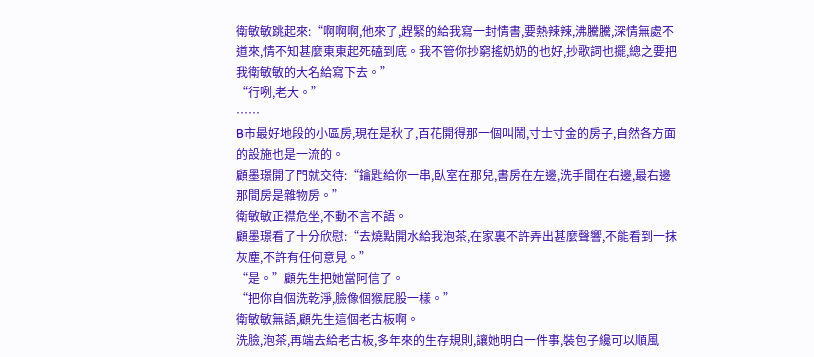衛敏敏跳起來:“啊啊啊,他來了,趕緊的給我寫一封情書,要熱辣辣,沸騰騰,深情無處不道來,情不知甚麼東東起死磕到底。我不管你抄窮搖奶奶的也好,抄歌詞也擺,總之要把我衛敏敏的大名給寫下去。”
“行咧,老大。”
……
B市最好地段的小區房,現在是秋了,百花開得那一個叫鬧,寸士寸金的房子,自然各方面的設施也是一流的。
顧墨璟開了門就交待:“鑰匙給你一串,臥室在那兒,書房在左邊,洗手間在右邊,最右邊那間房是雜物房。”
衛敏敏正襟危坐,不動不言不語。
顧墨璟看了十分欣慰:“去燒點開水給我泡茶,在家裏不許弄出甚麼聲響,不能看到一抹灰塵,不許有任何意見。”
“是。”顧先生把她當阿信了。
“把你自個洗乾淨,臉像個猴屁股一樣。”
衛敏敏無語,顧先生這個老古板啊。
洗臉,泡茶,再端去給老古板,多年來的生存規則,讓她明白一件事,裝包子纔可以順風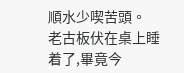順水少喫苦頭。
老古板伏在桌上睡着了,畢竟今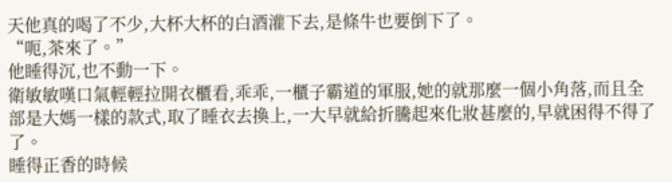天他真的喝了不少,大杯大杯的白酒灌下去,是條牛也要倒下了。
“呃,茶來了。”
他睡得沉,也不動一下。
衛敏敏嘆口氣輕輕拉開衣櫃看,乖乖,一櫃子霸道的軍服,她的就那麼一個小角落,而且全部是大媽一樣的款式,取了睡衣去換上,一大早就給折騰起來化妝甚麼的,早就困得不得了了。
睡得正香的時候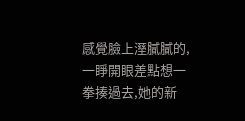感覺臉上溼膩膩的,一睜開眼差點想一拳揍過去,她的新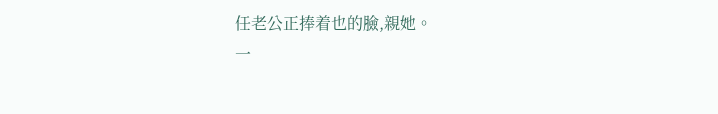任老公正捧着也的臉,親她。
一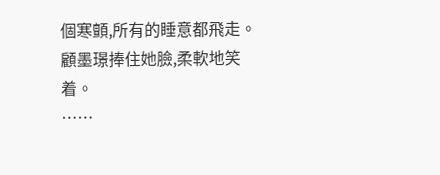個寒顫,所有的睡意都飛走。
顧墨璟捧住她臉,柔軟地笑着。
……